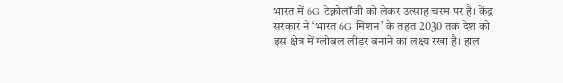भारत में 6G टेक्नोलॉजी को लेकर उत्साह चरम पर है। केंद्र सरकार ने ‘भारत 6G मिशन’ के तहत 2030 तक देश को इस क्षेत्र में ग्लोबल लीडर बनाने का लक्ष्य रखा है। हाल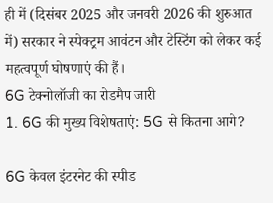ही में (दिसंबर 2025 और जनवरी 2026 की शुरुआत में) सरकार ने स्पेक्ट्रम आवंटन और टेस्टिंग को लेकर कई महत्वपूर्ण घोषणाएं की हैं।
6G टेक्नोलॉजी का रोडमैप जारी
1. 6G की मुख्य विशेषताएं: 5G से कितना आगे?

6G केवल इंटरनेट की स्पीड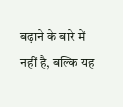बढ़ाने के बारे में नहीं है, बल्कि यह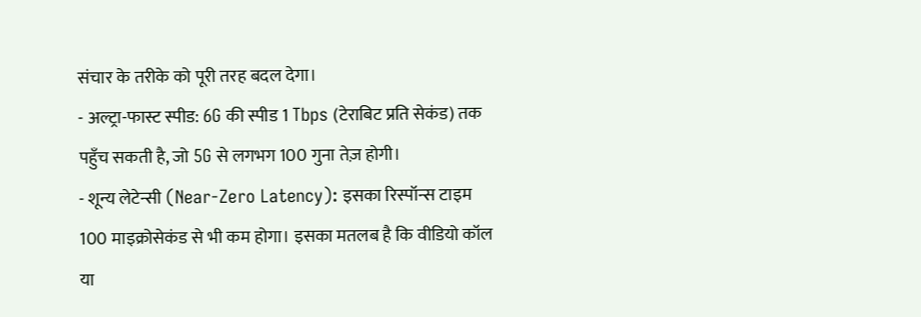संचार के तरीके को पूरी तरह बदल देगा।
- अल्ट्रा-फास्ट स्पीड: 6G की स्पीड 1 Tbps (टेराबिट प्रति सेकंड) तक पहुँच सकती है, जो 5G से लगभग 100 गुना तेज़ होगी।
- शून्य लेटेन्सी (Near-Zero Latency): इसका रिस्पॉन्स टाइम 100 माइक्रोसेकंड से भी कम होगा। इसका मतलब है कि वीडियो कॉल या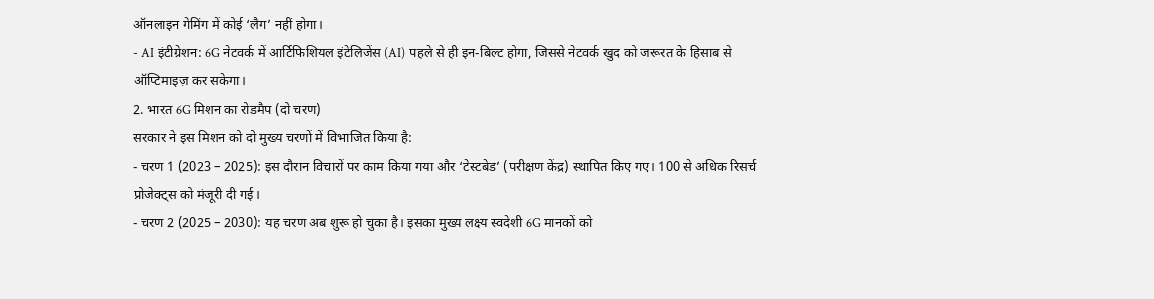ऑनलाइन गेमिंग में कोई ‘लैग’ नहीं होगा।
- AI इंटीग्रेशन: 6G नेटवर्क में आर्टिफिशियल इंटेलिजेंस (AI) पहले से ही इन-बिल्ट होगा, जिससे नेटवर्क खुद को जरूरत के हिसाब से ऑप्टिमाइज़ कर सकेगा।
2. भारत 6G मिशन का रोडमैप (दो चरण)
सरकार ने इस मिशन को दो मुख्य चरणों में विभाजित किया है:
- चरण 1 (2023 – 2025): इस दौरान विचारों पर काम किया गया और ‘टेस्टबेड’ (परीक्षण केंद्र) स्थापित किए गए। 100 से अधिक रिसर्च प्रोजेक्ट्स को मंजूरी दी गई।
- चरण 2 (2025 – 2030): यह चरण अब शुरू हो चुका है। इसका मुख्य लक्ष्य स्वदेशी 6G मानकों को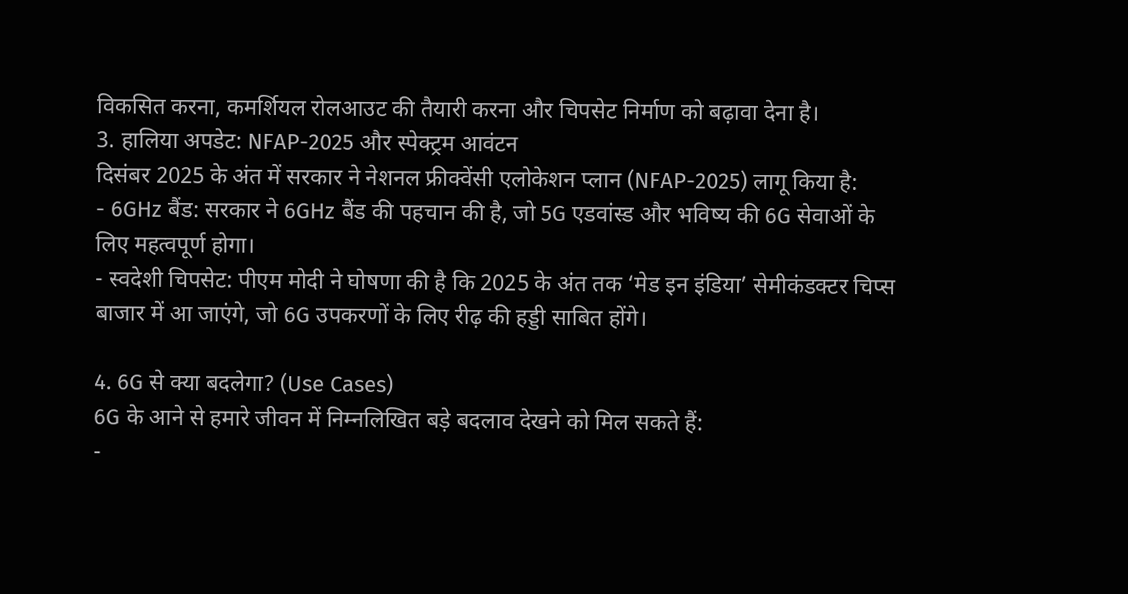विकसित करना, कमर्शियल रोलआउट की तैयारी करना और चिपसेट निर्माण को बढ़ावा देना है।
3. हालिया अपडेट: NFAP-2025 और स्पेक्ट्रम आवंटन
दिसंबर 2025 के अंत में सरकार ने नेशनल फ्रीक्वेंसी एलोकेशन प्लान (NFAP-2025) लागू किया है:
- 6GHz बैंड: सरकार ने 6GHz बैंड की पहचान की है, जो 5G एडवांस्ड और भविष्य की 6G सेवाओं के लिए महत्वपूर्ण होगा।
- स्वदेशी चिपसेट: पीएम मोदी ने घोषणा की है कि 2025 के अंत तक ‘मेड इन इंडिया’ सेमीकंडक्टर चिप्स बाजार में आ जाएंगे, जो 6G उपकरणों के लिए रीढ़ की हड्डी साबित होंगे।

4. 6G से क्या बदलेगा? (Use Cases)
6G के आने से हमारे जीवन में निम्नलिखित बड़े बदलाव देखने को मिल सकते हैं:
-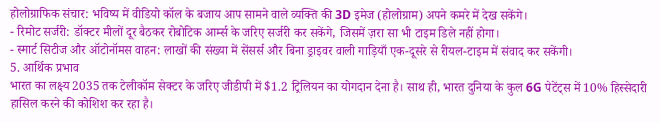होलोग्राफिक संचार: भविष्य में वीडियो कॉल के बजाय आप सामने वाले व्यक्ति की 3D इमेज (होलोग्राम) अपने कमरे में देख सकेंगे।
- रिमोट सर्जरी: डॉक्टर मीलों दूर बैठकर रोबोटिक आर्म्स के जरिए सर्जरी कर सकेंगे, जिसमें ज़रा सा भी टाइम डिले नहीं होगा।
- स्मार्ट सिटीज और ऑटोनॉमस वाहन: लाखों की संख्या में सेंसर्स और बिना ड्राइवर वाली गाड़ियाँ एक-दूसरे से रीयल-टाइम में संवाद कर सकेंगी।
5. आर्थिक प्रभाव
भारत का लक्ष्य 2035 तक टेलीकॉम सेक्टर के जरिए जीडीपी में $1.2 ट्रिलियन का योगदान देना है। साथ ही, भारत दुनिया के कुल 6G पेटेंट्स में 10% हिस्सेदारी हासिल करने की कोशिश कर रहा है।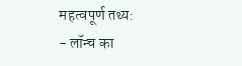महत्वपूर्ण तथ्य:
- लॉन्च का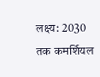लक्ष्य: 2030 तक कमर्शियल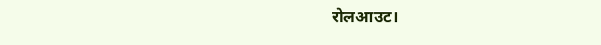रोलआउट।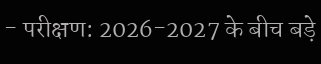- परीक्षण: 2026-2027 के बीच बड़े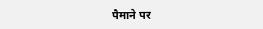पैमाने पर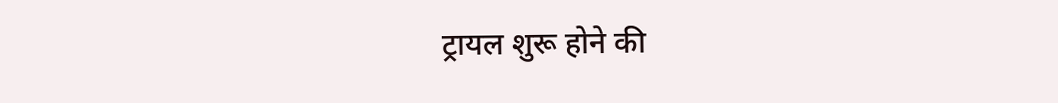ट्रायल शुरू होने की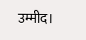उम्मीद।